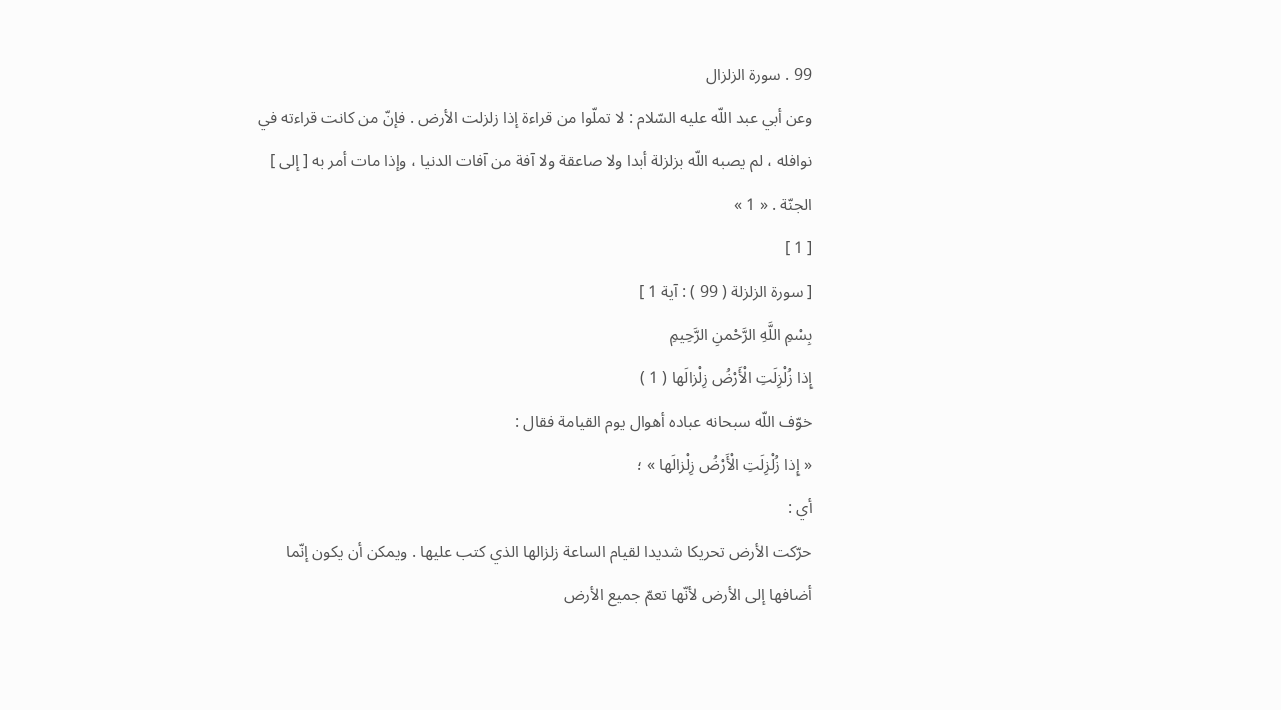99 . سورة الزلزال
وعن أبي عبد اللّه عليه السّلام : لا تملّوا من قراءة إذا زلزلت الأرض . فإنّ من كانت قراءته في نوافله ، لم يصبه اللّه بزلزلة أبدا ولا صاعقة ولا آفة من آفات الدنيا ، وإذا مات أمر به [ إلى ] الجنّة . « 1 »
[ 1 ]
[ سورة الزلزلة ( 99 ) : آية 1 ]
بِسْمِ اللَّهِ الرَّحْمنِ الرَّحِيمِ
إِذا زُلْزِلَتِ الْأَرْضُ زِلْزالَها ( 1 )
خوّف اللّه سبحانه عباده أهوال يوم القيامة فقال :
« إِذا زُلْزِلَتِ الْأَرْضُ زِلْزالَها » ؛
أي :
حرّكت الأرض تحريكا شديدا لقيام الساعة زلزالها الذي كتب عليها . ويمكن أن يكون إنّما أضافها إلى الأرض لأنّها تعمّ جميع الأرض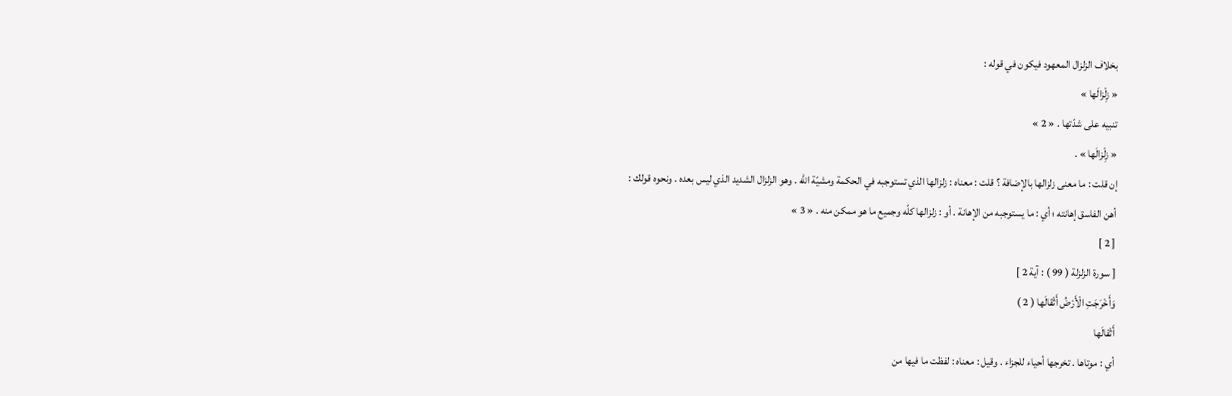بخلاف الزلزال المعهود فيكون في قوله :
« زِلْزالَها »
تنبيه على شدّتها . « 2 »
« زِلْزالَها » .
إن قلت : ما معنى زلزالها بالإضافة ؟ قلت : معناه : زلزالها الذي تستوجبه في الحكمة ومشيّة اللّه . وهو الزلزال الشديد الذي ليس بعده . ونحوه قولك : أهن الفاسق إهانته ؛ أي : ما يستوجبه من الإهانة . أو : زلزالها كلّه وجميع ما هو ممكن منه . « 3 »
[ 2 ]
[ سورة الزلزلة ( 99 ) : آية 2 ]
وَأَخْرَجَتِ الْأَرْضُ أَثْقالَها ( 2 )
أَثْقالَها
أي : موتاها . تخرجها أحياء للجزاء . وقيل : معناه : لفظت ما فيها من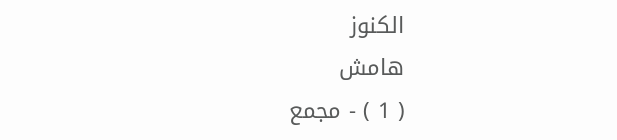الكنوز
هامش
( 1 ) - مجمع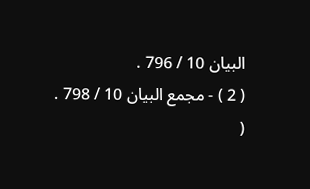البيان 10 / 796 .
( 2 ) - مجمع البيان 10 / 798 .
(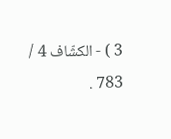3 ) - الكشّاف 4 / 783 .